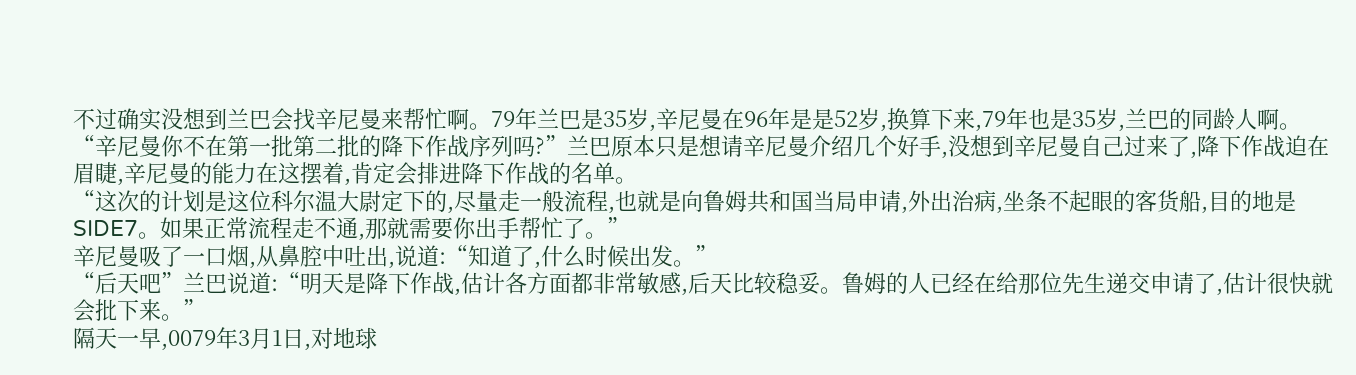不过确实没想到兰巴会找辛尼曼来帮忙啊。79年兰巴是35岁,辛尼曼在96年是是52岁,换算下来,79年也是35岁,兰巴的同龄人啊。
“辛尼曼你不在第一批第二批的降下作战序列吗?”兰巴原本只是想请辛尼曼介绍几个好手,没想到辛尼曼自己过来了,降下作战迫在眉睫,辛尼曼的能力在这摆着,肯定会排进降下作战的名单。
“这次的计划是这位科尔温大尉定下的,尽量走一般流程,也就是向鲁姆共和国当局申请,外出治病,坐条不起眼的客货船,目的地是SIDE7。如果正常流程走不通,那就需要你出手帮忙了。”
辛尼曼吸了一口烟,从鼻腔中吐出,说道:“知道了,什么时候出发。”
“后天吧”兰巴说道:“明天是降下作战,估计各方面都非常敏感,后天比较稳妥。鲁姆的人已经在给那位先生递交申请了,估计很快就会批下来。”
隔天一早,0079年3月1日,对地球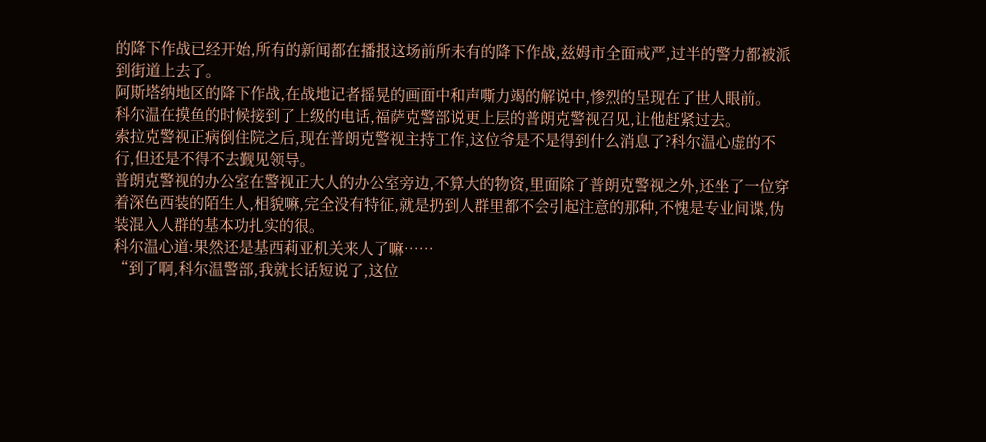的降下作战已经开始,所有的新闻都在播报这场前所未有的降下作战,兹姆市全面戒严,过半的警力都被派到街道上去了。
阿斯塔纳地区的降下作战,在战地记者摇晃的画面中和声嘶力竭的解说中,惨烈的呈现在了世人眼前。
科尔温在摸鱼的时候接到了上级的电话,福萨克警部说更上层的普朗克警视召见,让他赶紧过去。
索拉克警视正病倒住院之后,现在普朗克警视主持工作,这位爷是不是得到什么消息了?科尔温心虚的不行,但还是不得不去觐见领导。
普朗克警视的办公室在警视正大人的办公室旁边,不算大的物资,里面除了普朗克警视之外,还坐了一位穿着深色西装的陌生人,相貌嘛,完全没有特征,就是扔到人群里都不会引起注意的那种,不愧是专业间谍,伪装混入人群的基本功扎实的很。
科尔温心道:果然还是基西莉亚机关来人了嘛……
“到了啊,科尔温警部,我就长话短说了,这位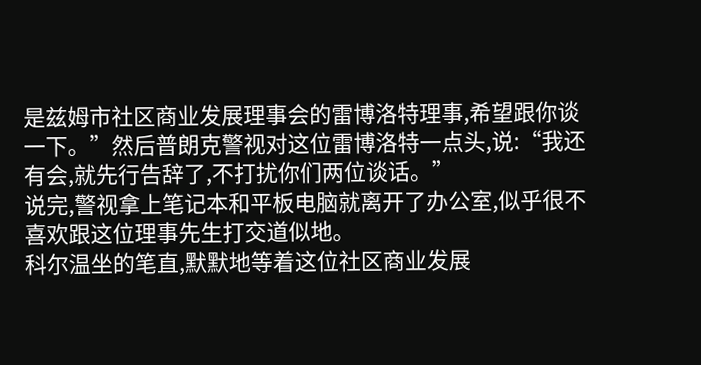是兹姆市社区商业发展理事会的雷博洛特理事,希望跟你谈一下。”然后普朗克警视对这位雷博洛特一点头,说:“我还有会,就先行告辞了,不打扰你们两位谈话。”
说完,警视拿上笔记本和平板电脑就离开了办公室,似乎很不喜欢跟这位理事先生打交道似地。
科尔温坐的笔直,默默地等着这位社区商业发展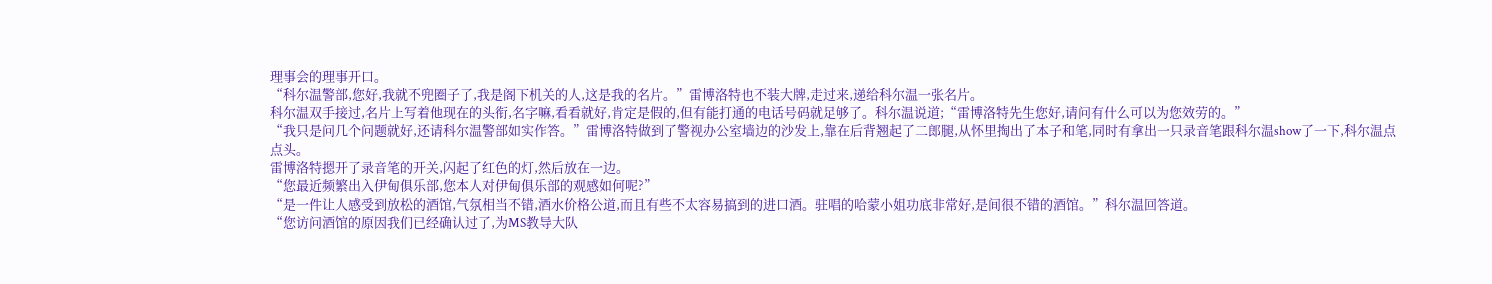理事会的理事开口。
“科尔温警部,您好,我就不兜圈子了,我是阁下机关的人,这是我的名片。”雷博洛特也不装大牌,走过来,递给科尔温一张名片。
科尔温双手接过,名片上写着他现在的头衔,名字嘛,看看就好,肯定是假的,但有能打通的电话号码就足够了。科尔温说道;“雷博洛特先生您好,请问有什么可以为您效劳的。”
“我只是问几个问题就好,还请科尔温警部如实作答。”雷博洛特做到了警视办公室墙边的沙发上,靠在后背翘起了二郎腿,从怀里掏出了本子和笔,同时有拿出一只录音笔跟科尔温show了一下,科尔温点点头。
雷博洛特摁开了录音笔的开关,闪起了红色的灯,然后放在一边。
“您最近频繁出入伊甸俱乐部,您本人对伊甸俱乐部的观感如何呢?”
“是一件让人感受到放松的酒馆,气氛相当不错,酒水价格公道,而且有些不太容易搞到的进口酒。驻唱的哈蒙小姐功底非常好,是间很不错的酒馆。”科尔温回答道。
“您访问酒馆的原因我们已经确认过了,为MS教导大队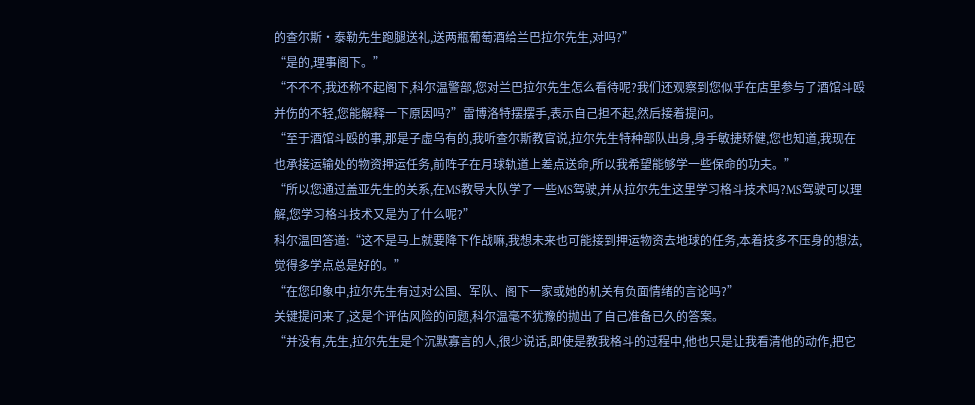的查尔斯·泰勒先生跑腿送礼,送两瓶葡萄酒给兰巴拉尔先生,对吗?”
“是的,理事阁下。”
“不不不,我还称不起阁下,科尔温警部,您对兰巴拉尔先生怎么看待呢?我们还观察到您似乎在店里参与了酒馆斗殴并伤的不轻,您能解释一下原因吗?”雷博洛特摆摆手,表示自己担不起,然后接着提问。
“至于酒馆斗殴的事,那是子虚乌有的,我听查尔斯教官说,拉尔先生特种部队出身,身手敏捷矫健,您也知道,我现在也承接运输处的物资押运任务,前阵子在月球轨道上差点送命,所以我希望能够学一些保命的功夫。”
“所以您通过盖亚先生的关系,在MS教导大队学了一些MS驾驶,并从拉尔先生这里学习格斗技术吗?MS驾驶可以理解,您学习格斗技术又是为了什么呢?”
科尔温回答道:“这不是马上就要降下作战嘛,我想未来也可能接到押运物资去地球的任务,本着技多不压身的想法,觉得多学点总是好的。”
“在您印象中,拉尔先生有过对公国、军队、阁下一家或她的机关有负面情绪的言论吗?”
关键提问来了,这是个评估风险的问题,科尔温毫不犹豫的抛出了自己准备已久的答案。
“并没有,先生,拉尔先生是个沉默寡言的人,很少说话,即使是教我格斗的过程中,他也只是让我看清他的动作,把它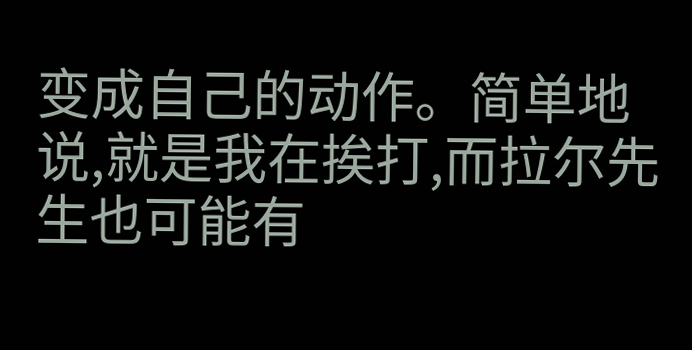变成自己的动作。简单地说,就是我在挨打,而拉尔先生也可能有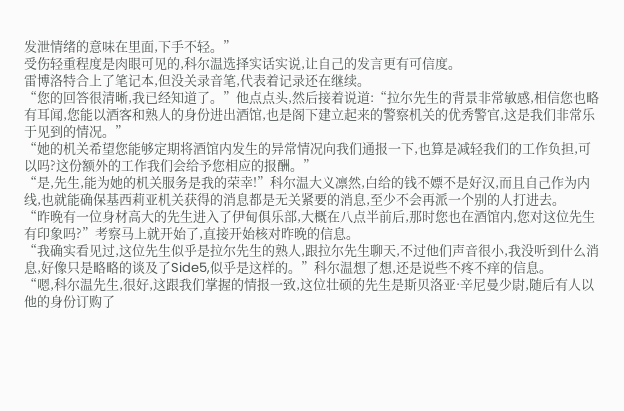发泄情绪的意味在里面,下手不轻。”
受伤轻重程度是肉眼可见的,科尔温选择实话实说,让自己的发言更有可信度。
雷博洛特合上了笔记本,但没关录音笔,代表着记录还在继续。
“您的回答很清晰,我已经知道了。”他点点头,然后接着说道:“拉尔先生的背景非常敏感,相信您也略有耳闻,您能以酒客和熟人的身份进出酒馆,也是阁下建立起来的警察机关的优秀警官,这是我们非常乐于见到的情况。”
“她的机关希望您能够定期将酒馆内发生的异常情况向我们通报一下,也算是减轻我们的工作负担,可以吗?这份额外的工作我们会给予您相应的报酬。”
“是,先生,能为她的机关服务是我的荣幸!”科尔温大义凛然,白给的钱不嫖不是好汉,而且自己作为内线,也就能确保基西莉亚机关获得的消息都是无关紧要的消息,至少不会再派一个别的人打进去。
“昨晚有一位身材高大的先生进入了伊甸俱乐部,大概在八点半前后,那时您也在酒馆内,您对这位先生有印象吗?”考察马上就开始了,直接开始核对昨晚的信息。
“我确实看见过,这位先生似乎是拉尔先生的熟人,跟拉尔先生聊天,不过他们声音很小,我没听到什么消息,好像只是略略的谈及了Side5,似乎是这样的。”科尔温想了想,还是说些不疼不痒的信息。
“嗯,科尔温先生,很好,这跟我们掌握的情报一致,这位壮硕的先生是斯贝洛亚·辛尼曼少尉,随后有人以他的身份订购了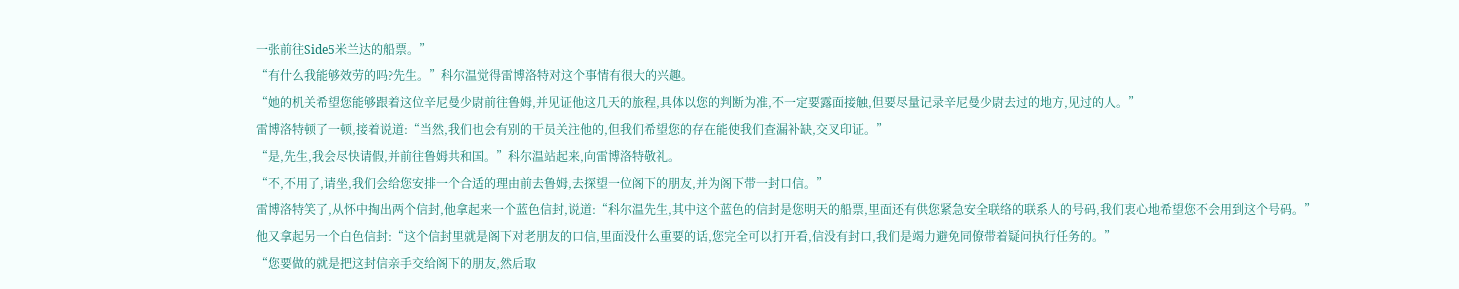一张前往Side5米兰达的船票。”
“有什么我能够效劳的吗?先生。”科尔温觉得雷博洛特对这个事情有很大的兴趣。
“她的机关希望您能够跟着这位辛尼曼少尉前往鲁姆,并见证他这几天的旅程,具体以您的判断为准,不一定要露面接触,但要尽量记录辛尼曼少尉去过的地方,见过的人。”
雷博洛特顿了一顿,接着说道:“当然,我们也会有别的干员关注他的,但我们希望您的存在能使我们查漏补缺,交叉印证。”
“是,先生,我会尽快请假,并前往鲁姆共和国。”科尔温站起来,向雷博洛特敬礼。
“不,不用了,请坐,我们会给您安排一个合适的理由前去鲁姆,去探望一位阁下的朋友,并为阁下带一封口信。”
雷博洛特笑了,从怀中掏出两个信封,他拿起来一个蓝色信封,说道:“科尔温先生,其中这个蓝色的信封是您明天的船票,里面还有供您紧急安全联络的联系人的号码,我们衷心地希望您不会用到这个号码。”
他又拿起另一个白色信封:“这个信封里就是阁下对老朋友的口信,里面没什么重要的话,您完全可以打开看,信没有封口,我们是竭力避免同僚带着疑问执行任务的。”
“您要做的就是把这封信亲手交给阁下的朋友,然后取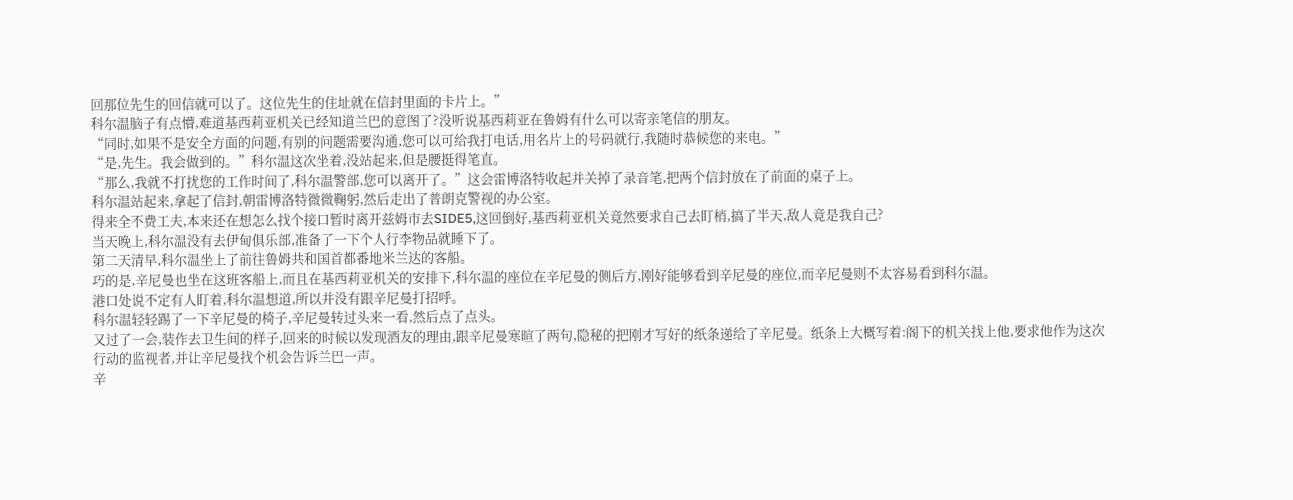回那位先生的回信就可以了。这位先生的住址就在信封里面的卡片上。”
科尔温脑子有点懵,难道基西莉亚机关已经知道兰巴的意图了?没听说基西莉亚在鲁姆有什么可以寄亲笔信的朋友。
“同时,如果不是安全方面的问题,有别的问题需要沟通,您可以可给我打电话,用名片上的号码就行,我随时恭候您的来电。”
“是,先生。我会做到的。”科尔温这次坐着,没站起来,但是腰挺得笔直。
“那么,我就不打扰您的工作时间了,科尔温警部,您可以离开了。”这会雷博洛特收起并关掉了录音笔,把两个信封放在了前面的桌子上。
科尔温站起来,拿起了信封,朝雷博洛特微微鞠躬,然后走出了普朗克警视的办公室。
得来全不费工夫,本来还在想怎么找个接口暂时离开兹姆市去SIDE5,这回倒好,基西莉亚机关竟然要求自己去盯梢,搞了半天,敌人竟是我自己?
当天晚上,科尔温没有去伊甸俱乐部,准备了一下个人行李物品就睡下了。
第二天清早,科尔温坐上了前往鲁姆共和国首都番地米兰达的客船。
巧的是,辛尼曼也坐在这班客船上,而且在基西莉亚机关的安排下,科尔温的座位在辛尼曼的侧后方,刚好能够看到辛尼曼的座位,而辛尼曼则不太容易看到科尔温。
港口处说不定有人盯着,科尔温想道,所以并没有跟辛尼曼打招呼。
科尔温轻轻踢了一下辛尼曼的椅子,辛尼曼转过头来一看,然后点了点头。
又过了一会,装作去卫生间的样子,回来的时候以发现酒友的理由,跟辛尼曼寒暄了两句,隐秘的把刚才写好的纸条递给了辛尼曼。纸条上大概写着:阁下的机关找上他,要求他作为这次行动的监视者,并让辛尼曼找个机会告诉兰巴一声。
辛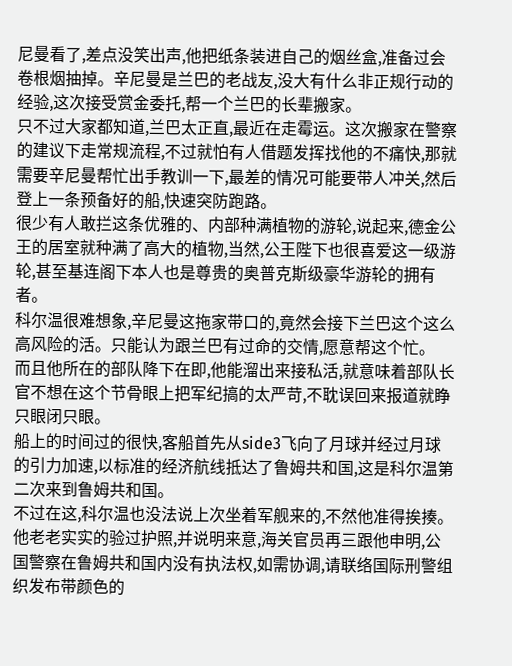尼曼看了,差点没笑出声,他把纸条装进自己的烟丝盒,准备过会卷根烟抽掉。辛尼曼是兰巴的老战友,没大有什么非正规行动的经验,这次接受赏金委托,帮一个兰巴的长辈搬家。
只不过大家都知道,兰巴太正直,最近在走霉运。这次搬家在警察的建议下走常规流程,不过就怕有人借题发挥找他的不痛快,那就需要辛尼曼帮忙出手教训一下,最差的情况可能要带人冲关,然后登上一条预备好的船,快速突防跑路。
很少有人敢拦这条优雅的、内部种满植物的游轮,说起来,德金公王的居室就种满了高大的植物,当然,公王陛下也很喜爱这一级游轮,甚至基连阁下本人也是尊贵的奥普克斯级豪华游轮的拥有者。
科尔温很难想象,辛尼曼这拖家带口的,竟然会接下兰巴这个这么高风险的活。只能认为跟兰巴有过命的交情,愿意帮这个忙。
而且他所在的部队降下在即,他能溜出来接私活,就意味着部队长官不想在这个节骨眼上把军纪搞的太严苛,不耽误回来报道就睁只眼闭只眼。
船上的时间过的很快,客船首先从side3飞向了月球并经过月球的引力加速,以标准的经济航线抵达了鲁姆共和国,这是科尔温第二次来到鲁姆共和国。
不过在这,科尔温也没法说上次坐着军舰来的,不然他准得挨揍。他老老实实的验过护照,并说明来意,海关官员再三跟他申明,公国警察在鲁姆共和国内没有执法权,如需协调,请联络国际刑警组织发布带颜色的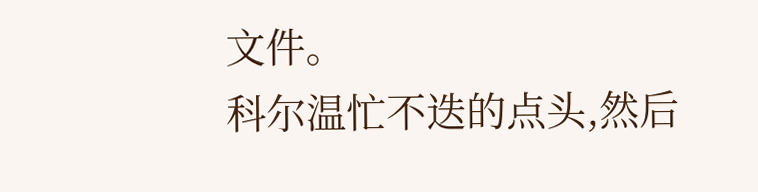文件。
科尔温忙不迭的点头,然后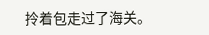拎着包走过了海关。